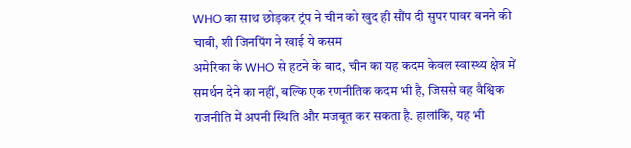WHO का साथ छोड़कर ट्रंप ने चीन को खुद ही सौंप दी सुपर पावर बनने की चाबी, शी जिनपिंग ने खाई ये कसम
अमेरिका के WHO से हटने के बाद, चीन का यह कदम केवल स्वास्थ्य क्षेत्र में समर्थन देने का नहीं, बल्कि एक रणनीतिक कदम भी है, जिससे वह वैश्विक राजनीति में अपनी स्थिति और मजबूत कर सकता है. हालांकि, यह भी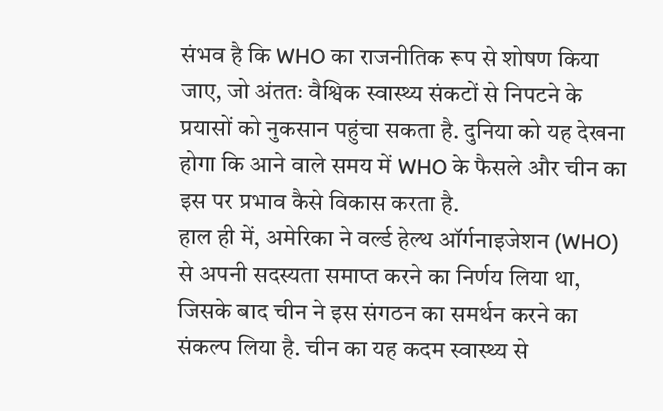संभव है कि WHO का राजनीतिक रूप से शोषण किया जाए, जो अंततः वैश्विक स्वास्थ्य संकटों से निपटने के प्रयासों को नुकसान पहुंचा सकता है. दुनिया को यह देखना होगा कि आने वाले समय में WHO के फैसले और चीन का इस पर प्रभाव कैसे विकास करता है.
हाल ही में, अमेरिका ने वर्ल्ड हेल्थ ऑर्गनाइजेशन (WHO) से अपनी सदस्यता समाप्त करने का निर्णय लिया था, जिसके बाद चीन ने इस संगठन का समर्थन करने का संकल्प लिया है. चीन का यह कदम स्वास्थ्य से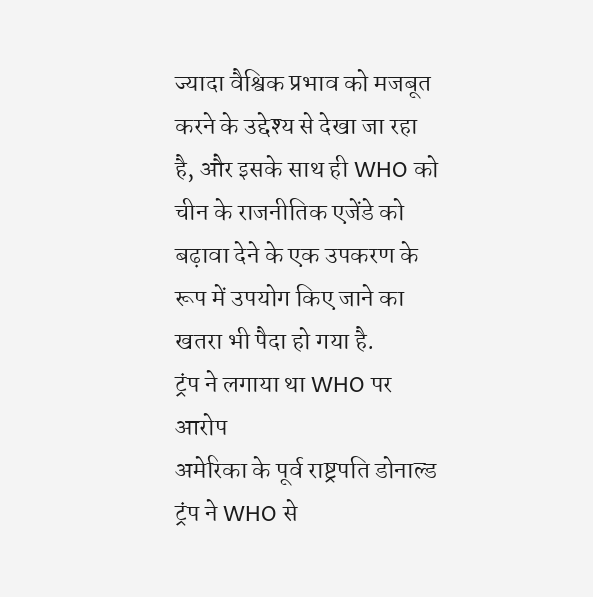ज्यादा वैश्विक प्रभाव को मजबूत करने के उद्देश्य से देखा जा रहा है, और इसके साथ ही WHO को चीन के राजनीतिक एजेंडे को बढ़ावा देने के एक उपकरण के रूप में उपयोग किए जाने का खतरा भी पैदा हो गया है.
ट्रंप ने लगाया था WHO पर आरोप
अमेरिका के पूर्व राष्ट्रपति डोनाल्ड ट्रंप ने WHO से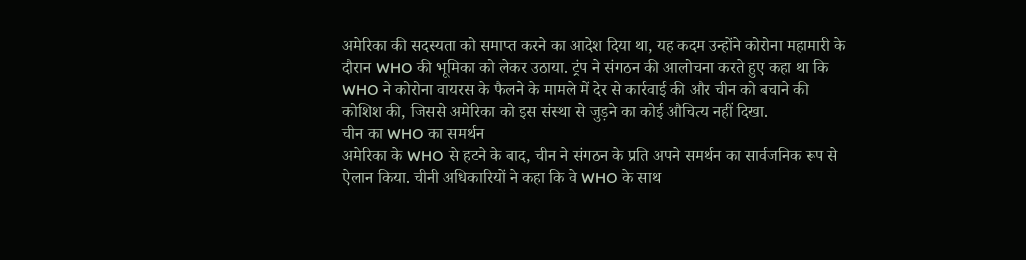अमेरिका की सदस्यता को समाप्त करने का आदेश दिया था, यह कदम उन्होंने कोरोना महामारी के दौरान WHO की भूमिका को लेकर उठाया. ट्रंप ने संगठन की आलोचना करते हुए कहा था कि WHO ने कोरोना वायरस के फैलने के मामले में देर से कार्रवाई की और चीन को बचाने की कोशिश की, जिससे अमेरिका को इस संस्था से जुड़ने का कोई औचित्य नहीं दिखा.
चीन का WHO का समर्थन
अमेरिका के WHO से हटने के बाद, चीन ने संगठन के प्रति अपने समर्थन का सार्वजनिक रूप से ऐलान किया. चीनी अधिकारियों ने कहा कि वे WHO के साथ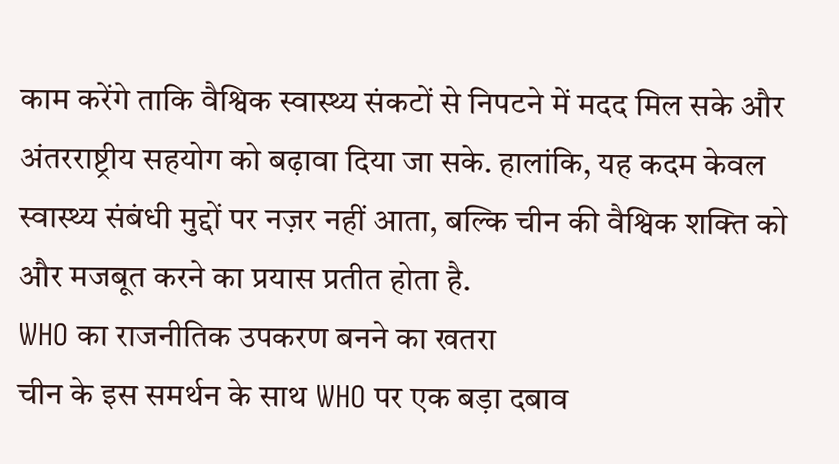काम करेंगे ताकि वैश्विक स्वास्थ्य संकटों से निपटने में मदद मिल सके और अंतरराष्ट्रीय सहयोग को बढ़ावा दिया जा सके. हालांकि, यह कदम केवल स्वास्थ्य संबंधी मुद्दों पर नज़र नहीं आता, बल्कि चीन की वैश्विक शक्ति को और मजबूत करने का प्रयास प्रतीत होता है.
WHO का राजनीतिक उपकरण बनने का खतरा
चीन के इस समर्थन के साथ WHO पर एक बड़ा दबाव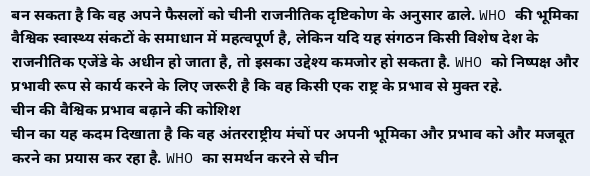बन सकता है कि वह अपने फैसलों को चीनी राजनीतिक दृष्टिकोण के अनुसार ढाले. WHO की भूमिका वैश्विक स्वास्थ्य संकटों के समाधान में महत्वपूर्ण है, लेकिन यदि यह संगठन किसी विशेष देश के राजनीतिक एजेंडे के अधीन हो जाता है, तो इसका उद्देश्य कमजोर हो सकता है. WHO को निष्पक्ष और प्रभावी रूप से कार्य करने के लिए जरूरी है कि वह किसी एक राष्ट्र के प्रभाव से मुक्त रहे.
चीन की वैश्विक प्रभाव बढ़ाने की कोशिश
चीन का यह कदम दिखाता है कि वह अंतरराष्ट्रीय मंचों पर अपनी भूमिका और प्रभाव को और मजबूत करने का प्रयास कर रहा है. WHO का समर्थन करने से चीन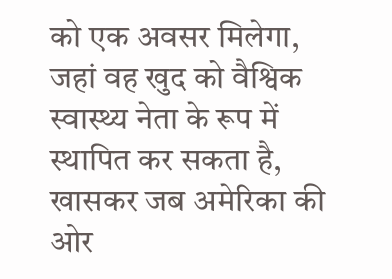को एक अवसर मिलेगा, जहां वह खुद को वैश्विक स्वास्थ्य नेता के रूप में स्थापित कर सकता है, खासकर जब अमेरिका की ओर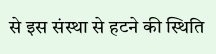से इस संस्था से हटने की स्थिति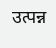उत्पन्न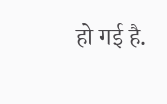हो गई है.